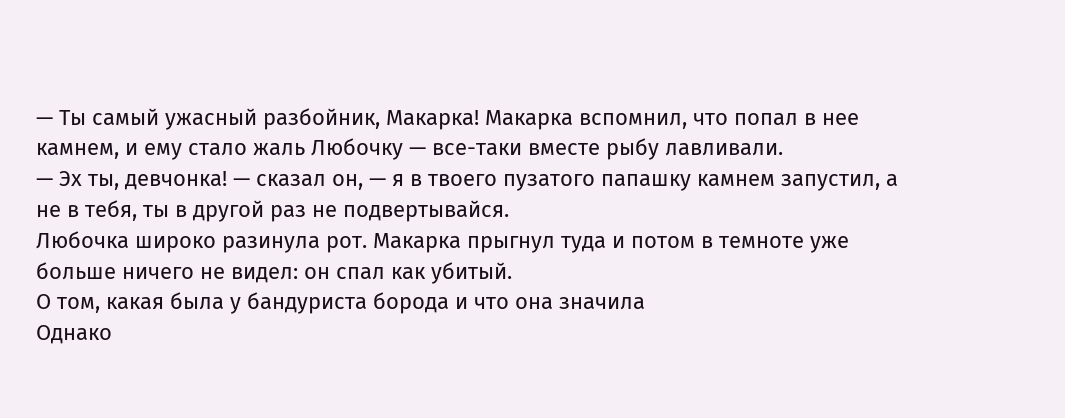— Ты самый ужасный разбойник, Макарка! Макарка вспомнил, что попал в нее камнем, и ему стало жаль Любочку — все-таки вместе рыбу лавливали.
— Эх ты, девчонка! — сказал он, — я в твоего пузатого папашку камнем запустил, а не в тебя, ты в другой раз не подвертывайся.
Любочка широко разинула рот. Макарка прыгнул туда и потом в темноте уже больше ничего не видел: он спал как убитый.
О том, какая была у бандуриста борода и что она значила
Однако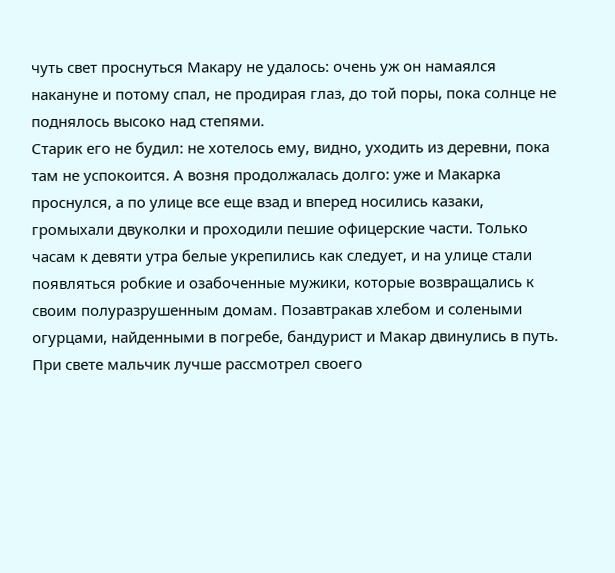чуть свет проснуться Макару не удалось: очень уж он намаялся накануне и потому спал, не продирая глаз, до той поры, пока солнце не поднялось высоко над степями.
Старик его не будил: не хотелось ему, видно, уходить из деревни, пока там не успокоится. А возня продолжалась долго: уже и Макарка проснулся, а по улице все еще взад и вперед носились казаки, громыхали двуколки и проходили пешие офицерские части. Только часам к девяти утра белые укрепились как следует, и на улице стали появляться робкие и озабоченные мужики, которые возвращались к своим полуразрушенным домам. Позавтракав хлебом и солеными огурцами, найденными в погребе, бандурист и Макар двинулись в путь. При свете мальчик лучше рассмотрел своего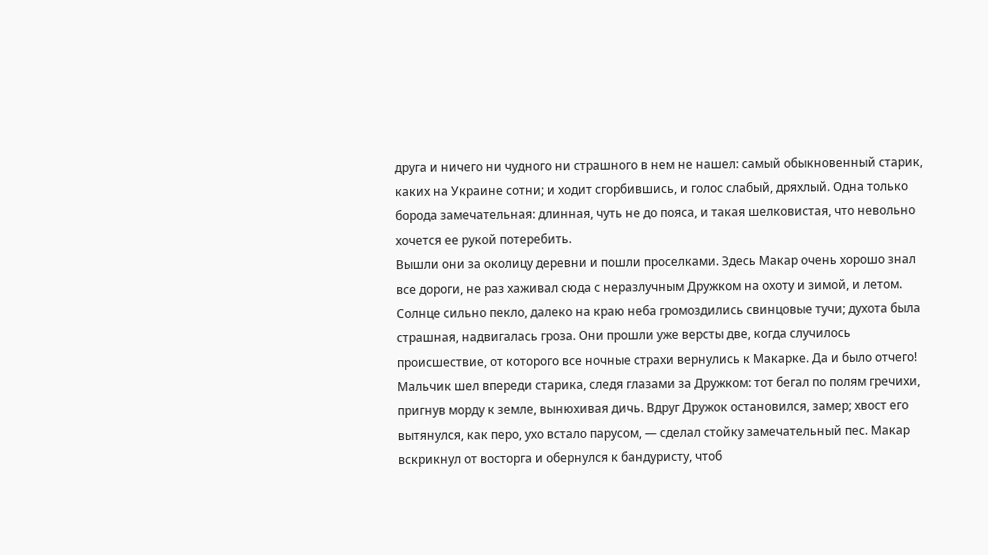друга и ничего ни чудного ни страшного в нем не нашел: самый обыкновенный старик, каких на Украине сотни; и ходит сгорбившись, и голос слабый, дряхлый. Одна только борода замечательная: длинная, чуть не до пояса, и такая шелковистая, что невольно хочется ее рукой потеребить.
Вышли они за околицу деревни и пошли проселками. Здесь Макар очень хорошо знал все дороги, не раз хаживал сюда с неразлучным Дружком на охоту и зимой, и летом. Солнце сильно пекло, далеко на краю неба громоздились свинцовые тучи; духота была страшная, надвигалась гроза. Они прошли уже версты две, когда случилось происшествие, от которого все ночные страхи вернулись к Макарке. Да и было отчего!
Мальчик шел впереди старика, следя глазами за Дружком: тот бегал по полям гречихи, пригнув морду к земле, вынюхивая дичь. Вдруг Дружок остановился, замер; хвост его вытянулся, как перо, ухо встало парусом, — сделал стойку замечательный пес. Макар вскрикнул от восторга и обернулся к бандуристу, чтоб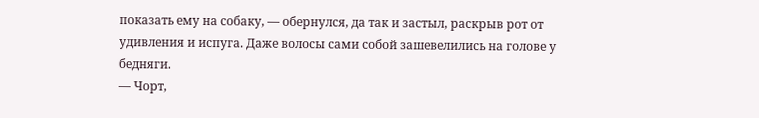показать ему на собаку, — обернулся, да так и застыл, раскрыв рот от удивления и испуга. Даже волосы сами собой зашевелились на голове у бедняги.
— Чорт,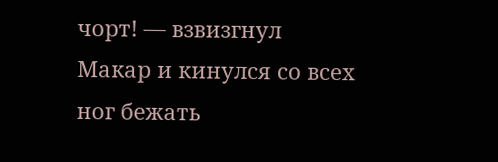чорт! — взвизгнул Макар и кинулся со всех ног бежать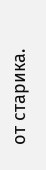от старика.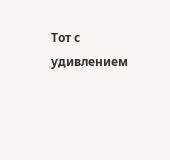Тот с удивлением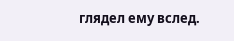глядел ему вслед.